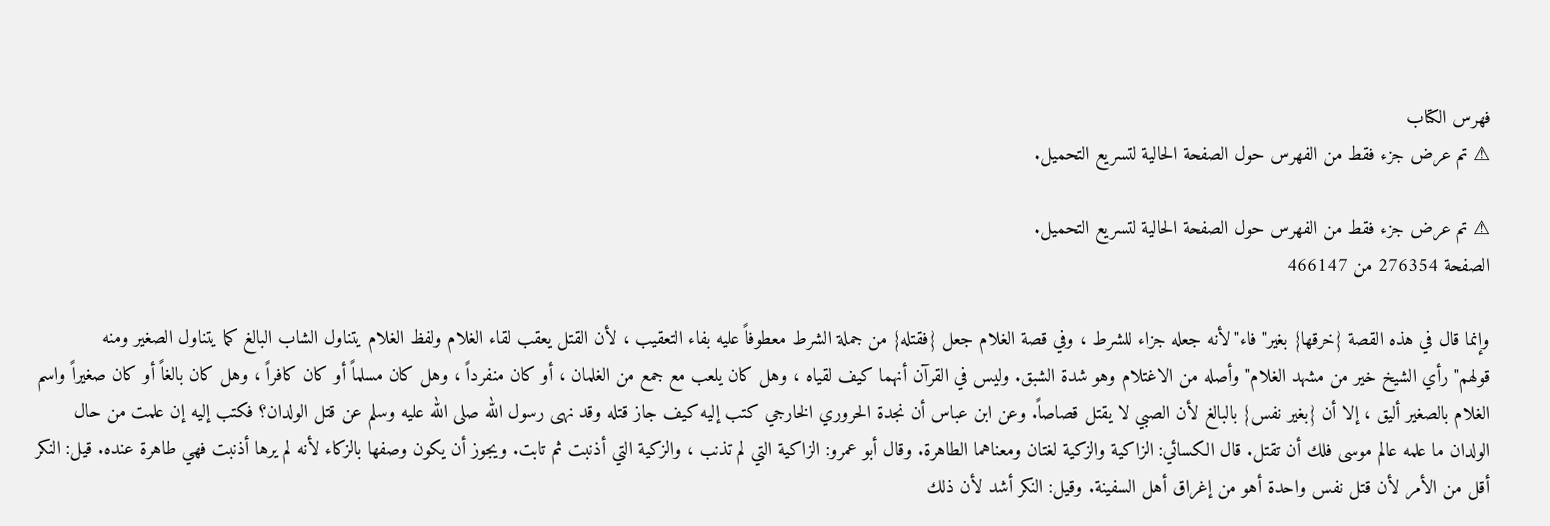فهرس الكتاب
⚠ تم عرض جزء فقط من الفهرس حول الصفحة الحالية لتسريع التحميل.

⚠ تم عرض جزء فقط من الفهرس حول الصفحة الحالية لتسريع التحميل.
الصفحة 276354 من 466147

وإنما قال في هذه القصة {خرقها} بغير"فاء"لأنه جعله جزاء للشرط ، وفي قصة الغلام جعل {فقتله} من جملة الشرط معطوفاً عليه بفاء التعقيب ، لأن القتل يعقب لقاء الغلام ولفظ الغلام يتناول الشاب البالغ كما يتناول الصغير ومنه قولهم"رأي الشيخ خير من مشهد الغلام"وأصله من الاغتلام وهو شدة الشبق. وليس في القرآن أنهما كيف لقياه ، وهل كان يلعب مع جمع من الغلمان ، أو كان منفرداً ، وهل كان مسلماً أو كان كافراً ، وهل كان بالغاً أو كان صغيراً واسم الغلام بالصغير أليق ، إلا أن {بغير نفس} بالبالغ لأن الصبي لا يقتل قصاصاً. وعن ابن عباس أن نجدة الحروري الخارجي كتب إليه كيف جاز قتله وقد نهى رسول الله صلى الله عليه وسلم عن قتل الولدان؟ فكتب إليه إن علمت من حال الولدان ما علمه عالم موسى فلك أن تقتل. قال الكسائي: الزاكية والزكية لغتان ومعناهما الطاهرة. وقال أبو عمرو: الزاكية التي لم تذنب ، والزكية التي أذنبت ثم تابت. ويجوز أن يكون وصفها بالزكاء لأنه لم يرها أذنبت فهي طاهرة عنده. قيل: النكر أقل من الأمر لأن قتل نفس واحدة أهو من إغراق أهل السفينة. وقيل: النكر أشد لأن ذلك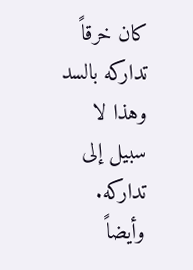كان خرقاً تداركه بالسد وهذا لا سبيل إلى تداركه. وأيضاً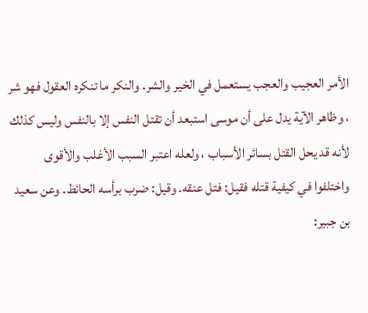الأمر العجيب والعجب يستعمل في الخير والشر. والنكر ما تنكره العقول فهو شر ، وظاهر الآية يدل على أن موسى استبعد أن تقتل النفس إلا بالنفس وليس كذلك لأنه قد يحل القتل بسائر الأسباب ، ولعله اعتبر السبب الأغلب والأقوى واختلفوا في كيفية قتله فقيل: فتل عنقه. وقيل: ضرب برأسه الحائط. وعن سعيد بن جبير: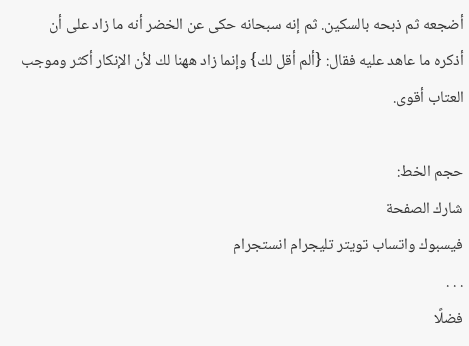أضجعه ثم ذبحه بالسكين. ثم إنه سبحانه حكى عن الخضر أنه ما زاد على أن أذكره ما عاهد عليه فقال: {ألم أقل لك} وإنما زاد ههنا لك لأن الإنكار أكثر وموجب العتاب أقوى.

حجم الخط:
شارك الصفحة
فيسبوك واتساب تويتر تليجرام انستجرام
. . .
فضلًا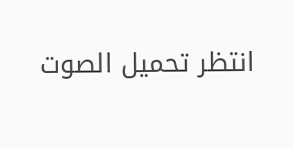انتظر تحميل الصوت